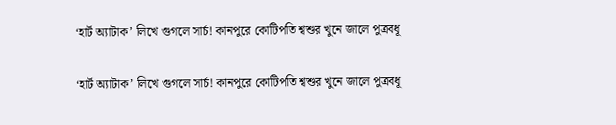‘হার্ট অ্যাটাক’ লিখে গুগলে সার্চ! কানপুরে কোটিপতি শ্বশুর খুনে জালে পুত্রবধূ

‘হার্ট অ্যাটাক’ লিখে গুগলে সার্চ! কানপুরে কোটিপতি শ্বশুর খুনে জালে পুত্রবধূ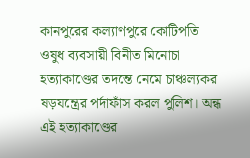কানপুরের কল্যাণপুরে কোটিপতি ওষুধ ব্যবসায়ী বিনীত মিনোচা হত্যাকাণ্ডের তদন্তে নেমে চাঞ্চল্যকর ষড়যন্ত্রের পর্দাফাঁস করল পুলিশ। অন্ধ এই হত্যাকাণ্ডের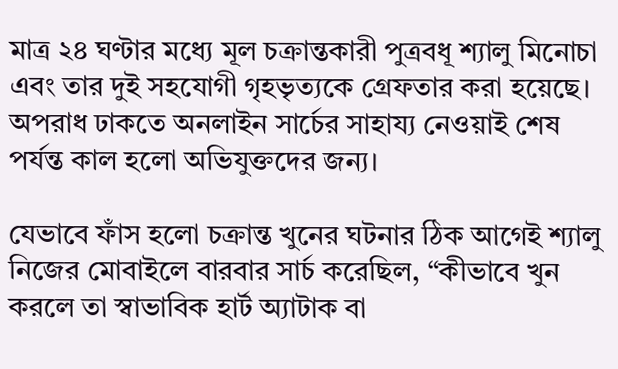মাত্র ২৪ ঘণ্টার মধ্যে মূল চক্রান্তকারী পুত্রবধূ শ্যালু মিনোচা এবং তার দুই সহযোগী গৃহভৃত্যকে গ্রেফতার করা হয়েছে। অপরাধ ঢাকতে অনলাইন সার্চের সাহায্য নেওয়াই শেষ পর্যন্ত কাল হলো অভিযুক্তদের জন্য।

যেভাবে ফাঁস হলো চক্রান্ত খুনের ঘটনার ঠিক আগেই শ্যালু নিজের মোবাইলে বারবার সার্চ করেছিল, “কীভাবে খুন করলে তা স্বাভাবিক হার্ট অ্যাটাক বা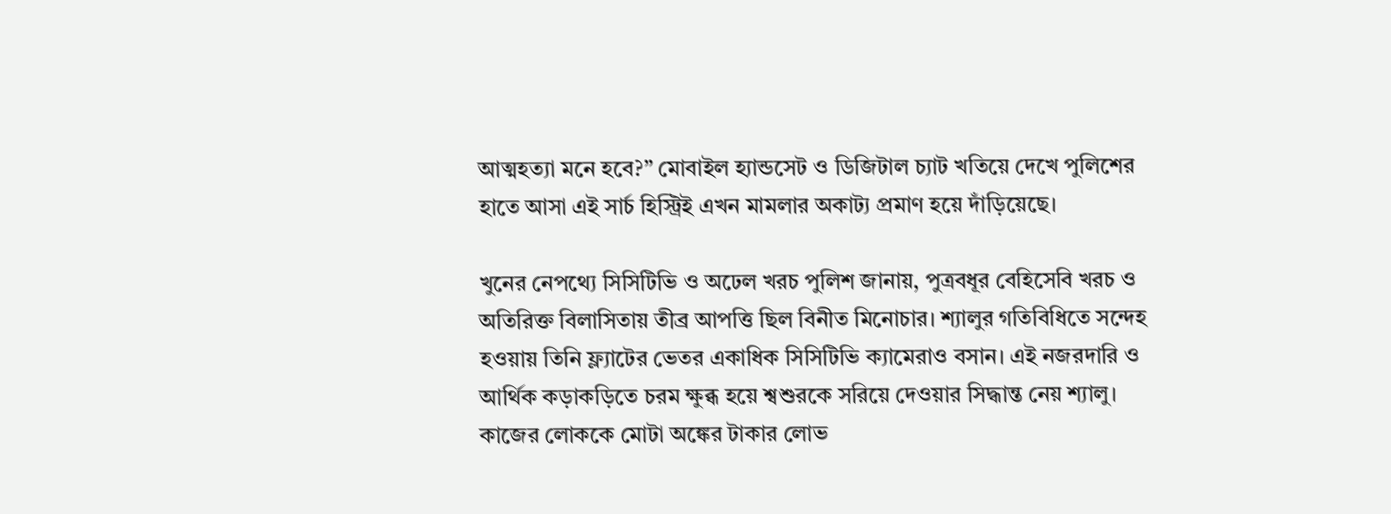আত্মহত্যা মনে হবে?” মোবাইল হ্যান্ডসেট ও ডিজিটাল চ্যাট খতিয়ে দেখে পুলিশের হাতে আসা এই সার্চ হিস্ট্রিই এখন মামলার অকাট্য প্রমাণ হয়ে দাঁড়িয়েছে।

খুনের নেপথ্যে সিসিটিভি ও অঢেল খরচ পুলিশ জানায়, পুত্রবধূর বেহিসেবি খরচ ও অতিরিক্ত বিলাসিতায় তীব্র আপত্তি ছিল বিনীত মিনোচার। শ্যালুর গতিবিধিতে সন্দেহ হওয়ায় তিনি ফ্ল্যাটের ভেতর একাধিক সিসিটিভি ক্যামেরাও বসান। এই নজরদারি ও আর্থিক কড়াকড়িতে চরম ক্ষুব্ধ হয়ে শ্বশুরকে সরিয়ে দেওয়ার সিদ্ধান্ত নেয় শ্যালু। কাজের লোককে মোটা অঙ্কের টাকার লোভ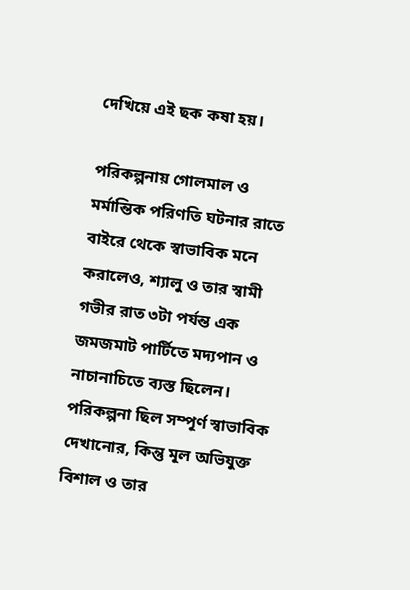দেখিয়ে এই ছক কষা হয়।

পরিকল্পনায় গোলমাল ও মর্মান্তিক পরিণতি ঘটনার রাতে বাইরে থেকে স্বাভাবিক মনে করালেও, শ্যালু ও তার স্বামী গভীর রাত ৩টা পর্যন্ত এক জমজমাট পার্টিতে মদ্যপান ও নাচানাচিতে ব্যস্ত ছিলেন। পরিকল্পনা ছিল সম্পূর্ণ স্বাভাবিক দেখানোর, কিন্তু মূল অভিযুক্ত বিশাল ও তার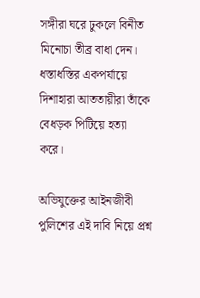সঙ্গীরা ঘরে ঢুকলে বিনীত মিনোচা তীব্র বাধা দেন। ধস্তাধস্তির একপর্যায়ে দিশাহারা আততায়ীরা তাঁকে বেধড়ক পিটিয়ে হত্যা করে।

অভিযুক্তের আইনজীবী পুলিশের এই দাবি নিয়ে প্রশ্ন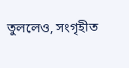তুললেও, সংগৃহীত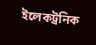ইলেকট্রনিক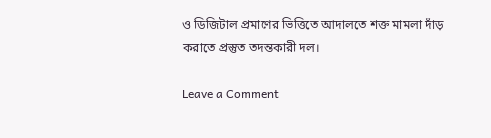ও ডিজিটাল প্রমাণের ভিত্তিতে আদালতে শক্ত মামলা দাঁড় করাতে প্রস্তুত তদন্তকারী দল।

Leave a Comment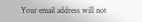Your email address will not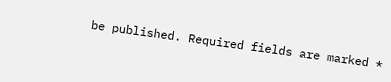be published. Required fields are marked *